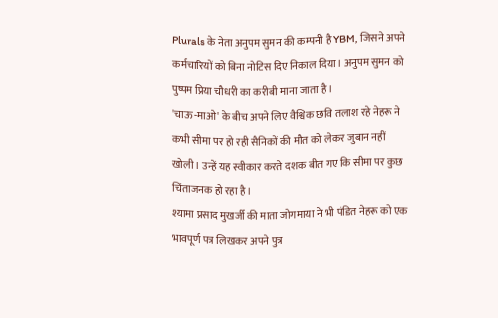Plurals के नेता अनुपम सुमन की कम्पनी है YBM, जिसने अपने कर्मचारियों को बिना नोटिस दिए निकाल दिया। अनुपम सुमन को पुष्पम प्रिया चौधरी का करीबी माना जाता है।
'चाऊ-माओ' के बीच अपने लिए वैश्विक छवि तलाश रहे नेहरू ने कभी सीमा पर हो रही सैनिकों की मौत को लेकर जुबान नहीं खोली। उन्हें यह स्वीकार करते दशक बीत गए कि सीमा पर कुछ चिंताजनक हो रहा है।
श्यामा प्रसाद मुखर्जी की माता जोगमाया ने भी पंडित नेहरू को एक भावपूर्ण पत्र लिखकर अपने पुत्र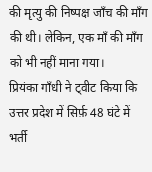की मृत्यु की निष्पक्ष जाँच की माँग की थी। लेकिन, एक माँ की माँग को भी नहीं माना गया।
प्रियंका गाँधी ने ट्वीट किया कि उत्तर प्रदेश में सिर्फ़ 48 घंटे में भर्ती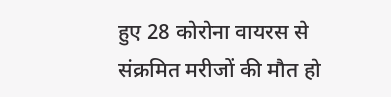हुए 28 कोरोना वायरस से संक्रमित मरीजों की मौत हो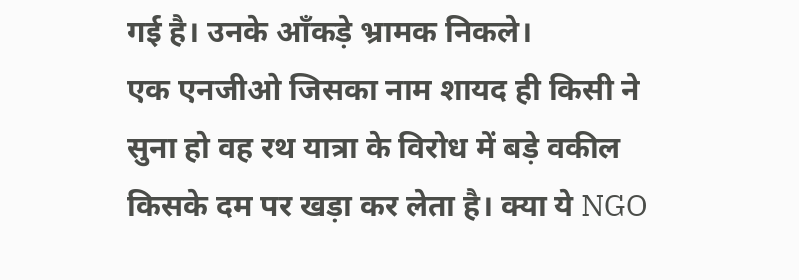गई है। उनके आँकड़े भ्रामक निकले।
एक एनजीओ जिसका नाम शायद ही किसी ने सुना हो वह रथ यात्रा के विरोध में बड़े वकील किसके दम पर खड़ा कर लेता है। क्या ये NGO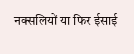नक्सलियों या फिर ईसाई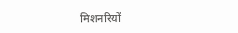मिशनरियों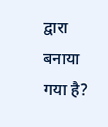द्वारा बनाया गया है?